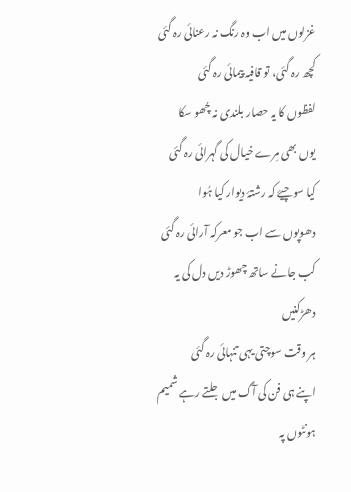غزلوں میں اب وہ رنگ نہ رعنائی رہ گئی
کچھ رہ گئی، تو قافیہ پیمائی رہ گئی
لفظوں کا یہ حصار بلندی نہ چُھو سکا
یوں بھی مِرے خیال کی گہرائی رہ گئی
کیا سوچیۓ کہ رشتۂ دیوار کیا ہُوا
دھوپوں سے اب جو معرکہ آرائی رہ گئی
کب جانے ساتھ چھوڑ دیں دل کی یہ دھڑکنیں
ہر وقت سوچتی یہی تنہائی رہ گئی
اپنے ہی فن کی آگ میں جلتے رہے شمیم
ہونٹوں پہ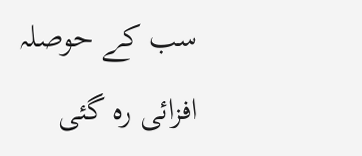سب کے حوصلہ افزائی رہ گئی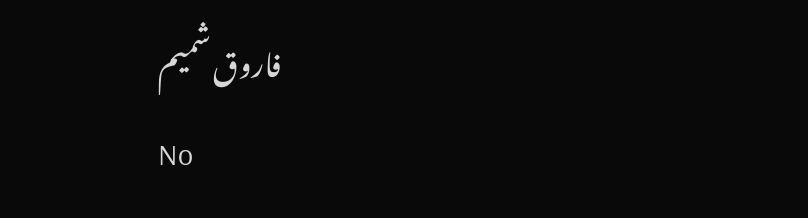فاروق شمیم
No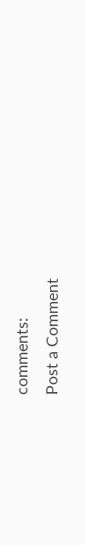comments:
Post a Comment